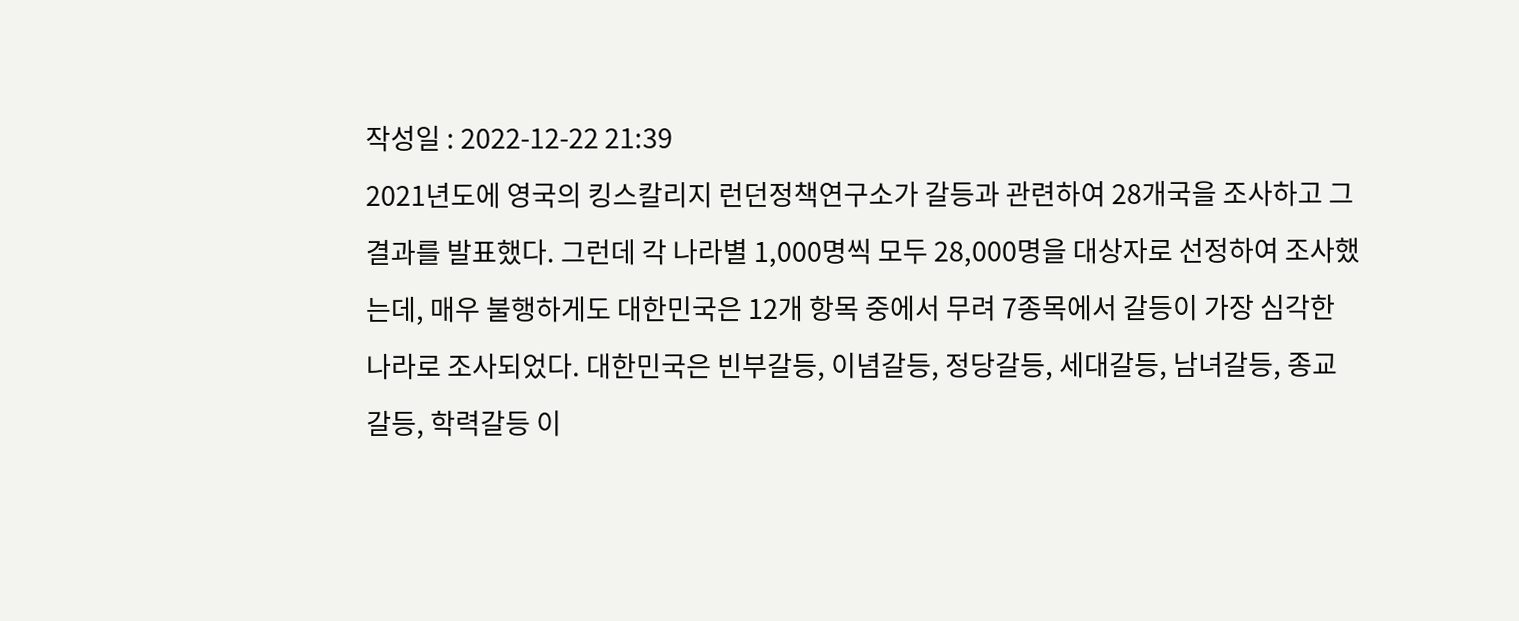작성일 : 2022-12-22 21:39
2021년도에 영국의 킹스칼리지 런던정책연구소가 갈등과 관련하여 28개국을 조사하고 그 결과를 발표했다. 그런데 각 나라별 1,000명씩 모두 28,000명을 대상자로 선정하여 조사했는데, 매우 불행하게도 대한민국은 12개 항목 중에서 무려 7종목에서 갈등이 가장 심각한 나라로 조사되었다. 대한민국은 빈부갈등, 이념갈등, 정당갈등, 세대갈등, 남녀갈등, 종교갈등, 학력갈등 이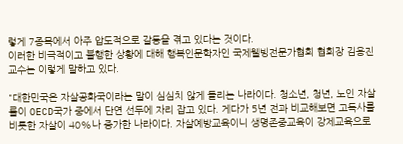렇게 7종목에서 아주 압도적으로 갈등을 겪고 있다는 것이다.
이러한 비극적이고 불행한 상황에 대해 행복인문학자인 국제웰빙전문가협회 협회장 김용진 교수는 이렇게 말하고 있다.

"대한민국은 자살공화국이라는 말이 심심치 않게 들리는 나라이다. 청소년, 청년, 노인 자살률이 OECD국가 중에서 단연 선두에 자리 잡고 있다. 게다가 5년 전과 비교해보면 고독사를 비롯한 자살이 40%나 증가한 나라이다. 자살예방교육이니 생명존중교육이 강제교육으로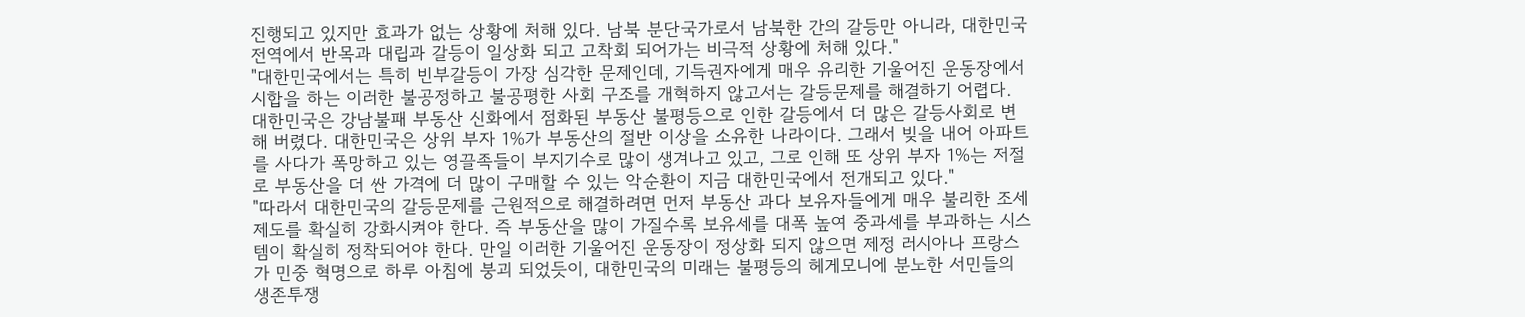진행되고 있지만 효과가 없는 상황에 처해 있다. 남북 분단국가로서 남북한 간의 갈등만 아니라, 대한민국 전역에서 반목과 대립과 갈등이 일상화 되고 고착회 되어가는 비극적 상황에 처해 있다."
"대한민국에서는 특히 빈부갈등이 가장 심각한 문제인데, 기득권자에게 매우 유리한 기울어진 운동장에서 시합을 하는 이러한 불공정하고 불공평한 사회 구조를 개혁하지 않고서는 갈등문제를 해결하기 어렵다. 대한민국은 강남불패 부동산 신화에서 점화된 부동산 불평등으로 인한 갈등에서 더 많은 갈등사회로 변해 버렸다. 대한민국은 상위 부자 1%가 부동산의 절반 이상을 소유한 나라이다. 그래서 빚을 내어 아파트를 사다가 폭망하고 있는 영끌족들이 부지기수로 많이 생겨나고 있고, 그로 인해 또 상위 부자 1%는 저절로 부동산을 더 싼 가격에 더 많이 구매할 수 있는 악순환이 지금 대한민국에서 전개되고 있다."
"따라서 대한민국의 갈등문제를 근원적으로 해결하려면 먼저 부동산 과다 보유자들에게 매우 불리한 조세제도를 확실히 강화시켜야 한다. 즉 부동산을 많이 가질수록 보유세를 대폭 높여 중과세를 부과하는 시스템이 확실히 정착되어야 한다. 만일 이러한 기울어진 운동장이 정상화 되지 않으면 제정 러시아나 프랑스가 민중 혁명으로 하루 아침에 붕괴 되었듯이, 대한민국의 미래는 불평등의 헤게모니에 분노한 서민들의 생존투쟁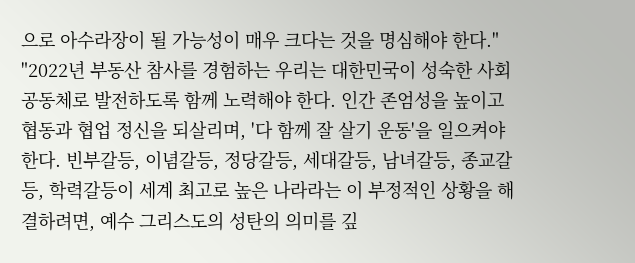으로 아수라장이 될 가능성이 매우 크다는 것을 명심해야 한다."
"2022년 부동산 참사를 경험하는 우리는 대한민국이 성숙한 사회공동체로 발전하도록 함께 노력해야 한다. 인간 존엄성을 높이고 협동과 협업 정신을 되살리며, '다 함께 잘 살기 운동'을 일으켜야 한다. 빈부갈등, 이념갈등, 정당갈등, 세대갈등, 남녀갈등, 종교갈등, 학력갈등이 세계 최고로 높은 나라라는 이 부정적인 상황을 해결하려면, 예수 그리스도의 성탄의 의미를 깊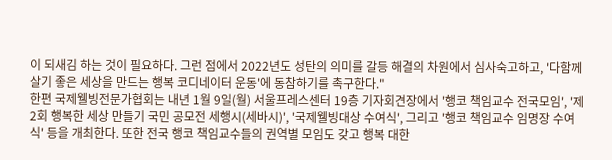이 되새김 하는 것이 필요하다. 그런 점에서 2022년도 성탄의 의미를 갈등 해결의 차원에서 심사숙고하고, '다함께 살기 좋은 세상을 만드는 행복 코디네이터 운동'에 동참하기를 촉구한다."
한편 국제웰빙전문가협회는 내년 1월 9일(월) 서울프레스센터 19층 기자회견장에서 '행코 책임교수 전국모임', '제2회 행복한 세상 만들기 국민 공모전 세행시(세바시)', '국제웰빙대상 수여식', 그리고 '행코 책임교수 임명장 수여식' 등을 개최한다. 또한 전국 행코 책임교수들의 권역별 모임도 갖고 행복 대한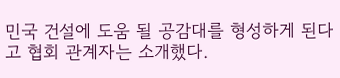민국 건설에 도움 될 공감대를 형성하게 된다고 협회 관계자는 소개했다.